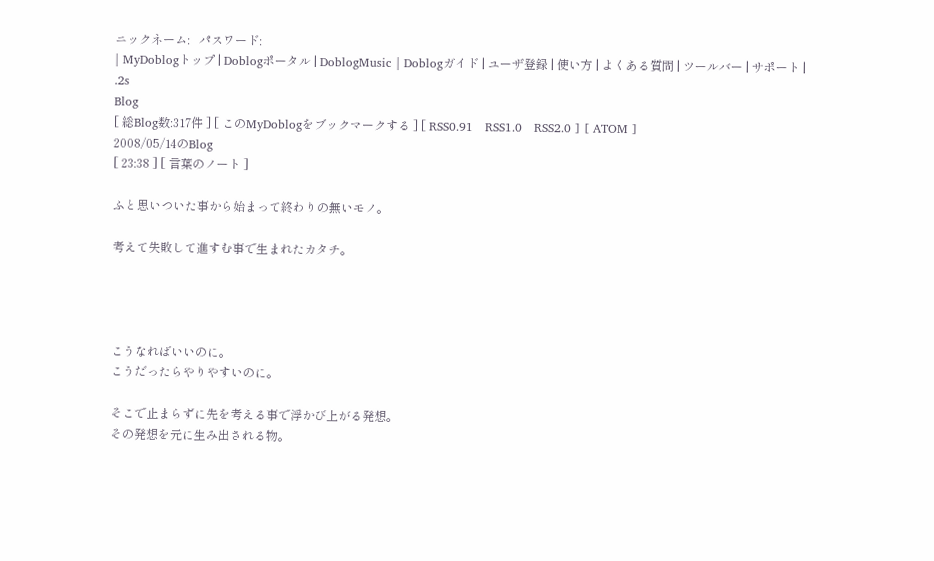ニックネーム:   パスワード:
| MyDoblogトップ | Doblogポータル | DoblogMusic | Doblogガイド | ユーザ登録 | 使い方 | よくある質問 | ツールバー | サポート |
.2s
Blog
[ 総Blog数:317件 ] [ このMyDoblogをブックマークする ] [ RSS0.91   RSS1.0   RSS2.0 ] [ ATOM ]
2008/05/14のBlog
[ 23:38 ] [ 言葉のノート ]

ふと思いついた事から始まって終わりの無いモノ。

考えて失敗して進すむ事で生まれたカタチ。




こうなればいいのに。
こうだったらやりやすいのに。

そこで止まらずに先を考える事で浮かび上がる発想。
その発想を元に生み出される物。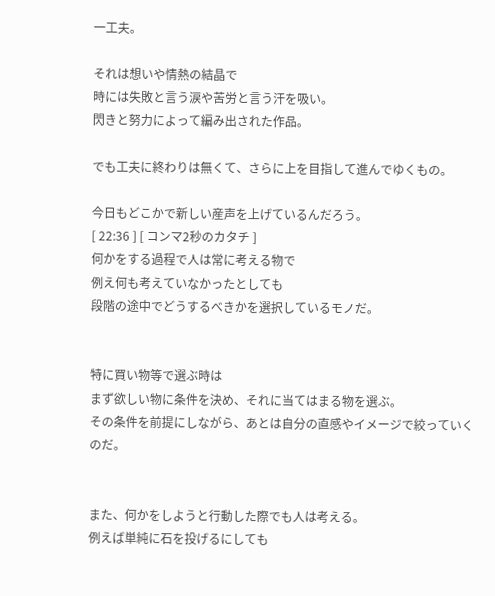一工夫。

それは想いや情熱の結晶で
時には失敗と言う涙や苦労と言う汗を吸い。
閃きと努力によって編み出された作品。

でも工夫に終わりは無くて、さらに上を目指して進んでゆくもの。

今日もどこかで新しい産声を上げているんだろう。
[ 22:36 ] [ コンマ2秒のカタチ ]
何かをする過程で人は常に考える物で
例え何も考えていなかったとしても
段階の途中でどうするべきかを選択しているモノだ。


特に買い物等で選ぶ時は
まず欲しい物に条件を決め、それに当てはまる物を選ぶ。
その条件を前提にしながら、あとは自分の直感やイメージで絞っていくのだ。


また、何かをしようと行動した際でも人は考える。
例えば単純に石を投げるにしても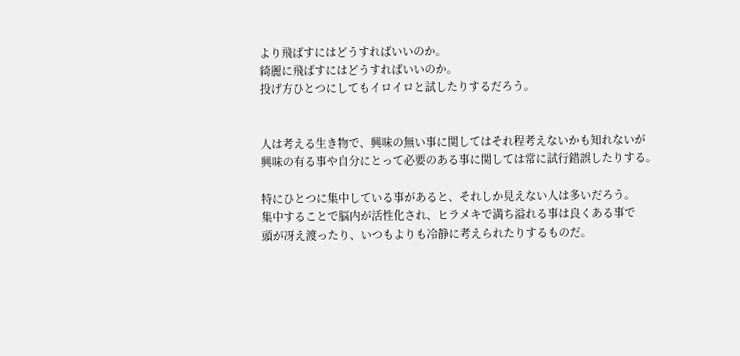より飛ばすにはどうすればいいのか。
綺麗に飛ばすにはどうすればいいのか。
投げ方ひとつにしてもイロイロと試したりするだろう。


人は考える生き物で、興味の無い事に関してはそれ程考えないかも知れないが
興味の有る事や自分にとって必要のある事に関しては常に試行錯誤したりする。

特にひとつに集中している事があると、それしか見えない人は多いだろう。
集中することで脳内が活性化され、ヒラメキで満ち溢れる事は良くある事で
頭が冴え渡ったり、いつもよりも冷静に考えられたりするものだ。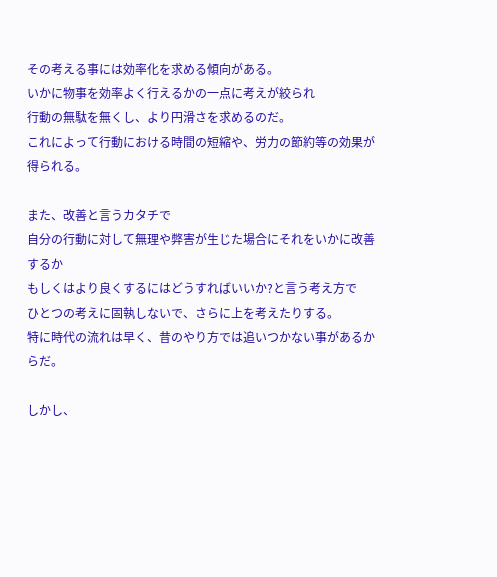その考える事には効率化を求める傾向がある。
いかに物事を効率よく行えるかの一点に考えが絞られ
行動の無駄を無くし、より円滑さを求めるのだ。
これによって行動における時間の短縮や、労力の節約等の効果が得られる。

また、改善と言うカタチで
自分の行動に対して無理や弊害が生じた場合にそれをいかに改善するか
もしくはより良くするにはどうすればいいか?と言う考え方で
ひとつの考えに固執しないで、さらに上を考えたりする。
特に時代の流れは早く、昔のやり方では追いつかない事があるからだ。

しかし、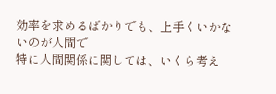効率を求めるばかりでも、上手くいかないのが人間で
特に人間関係に関しては、いくら考え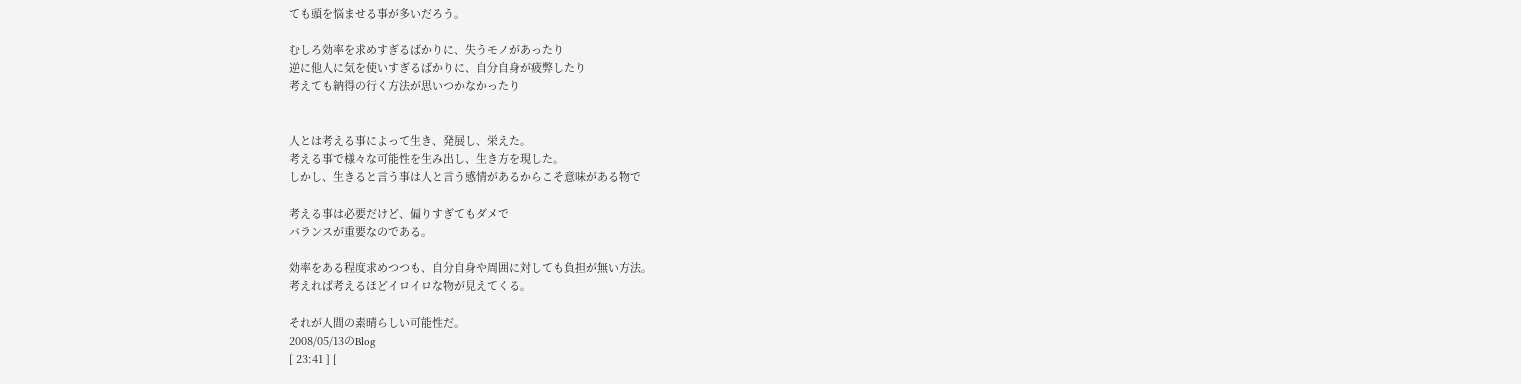ても頭を悩ませる事が多いだろう。

むしろ効率を求めすぎるばかりに、失うモノがあったり
逆に他人に気を使いすぎるばかりに、自分自身が疲弊したり
考えても納得の行く方法が思いつかなかったり


人とは考える事によって生き、発展し、栄えた。
考える事で様々な可能性を生み出し、生き方を現した。
しかし、生きると言う事は人と言う感情があるからこそ意味がある物で

考える事は必要だけど、偏りすぎてもダメで
バランスが重要なのである。

効率をある程度求めつつも、自分自身や周囲に対しても負担が無い方法。
考えれば考えるほどイロイロな物が見えてくる。

それが人間の素晴らしい可能性だ。
2008/05/13のBlog
[ 23:41 ] [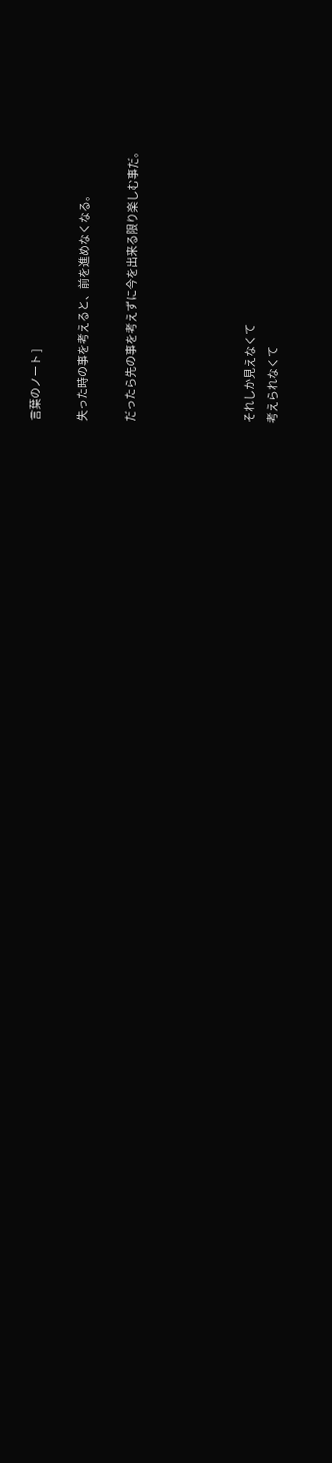言葉のノート ]

失った時の事を考えると、前を進めなくなる。

だったら先の事を考えずに今を出来る限り楽しむ事だ。




それしか見えなくて
考えられなくて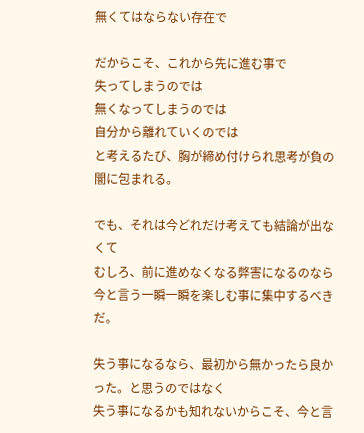無くてはならない存在で

だからこそ、これから先に進む事で
失ってしまうのでは
無くなってしまうのでは
自分から離れていくのでは
と考えるたび、胸が締め付けられ思考が負の闇に包まれる。

でも、それは今どれだけ考えても結論が出なくて
むしろ、前に進めなくなる弊害になるのなら
今と言う一瞬一瞬を楽しむ事に集中するべきだ。

失う事になるなら、最初から無かったら良かった。と思うのではなく
失う事になるかも知れないからこそ、今と言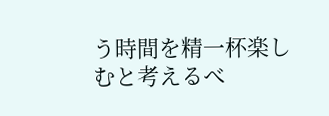う時間を精一杯楽しむと考えるべ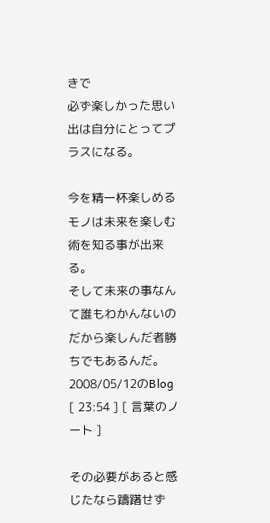きで
必ず楽しかった思い出は自分にとってプラスになる。

今を精一杯楽しめるモノは未来を楽しむ術を知る事が出来る。
そして未来の事なんて誰もわかんないのだから楽しんだ者勝ちでもあるんだ。
2008/05/12のBlog
[ 23:54 ] [ 言葉のノート ]

その必要があると感じたなら躊躇せず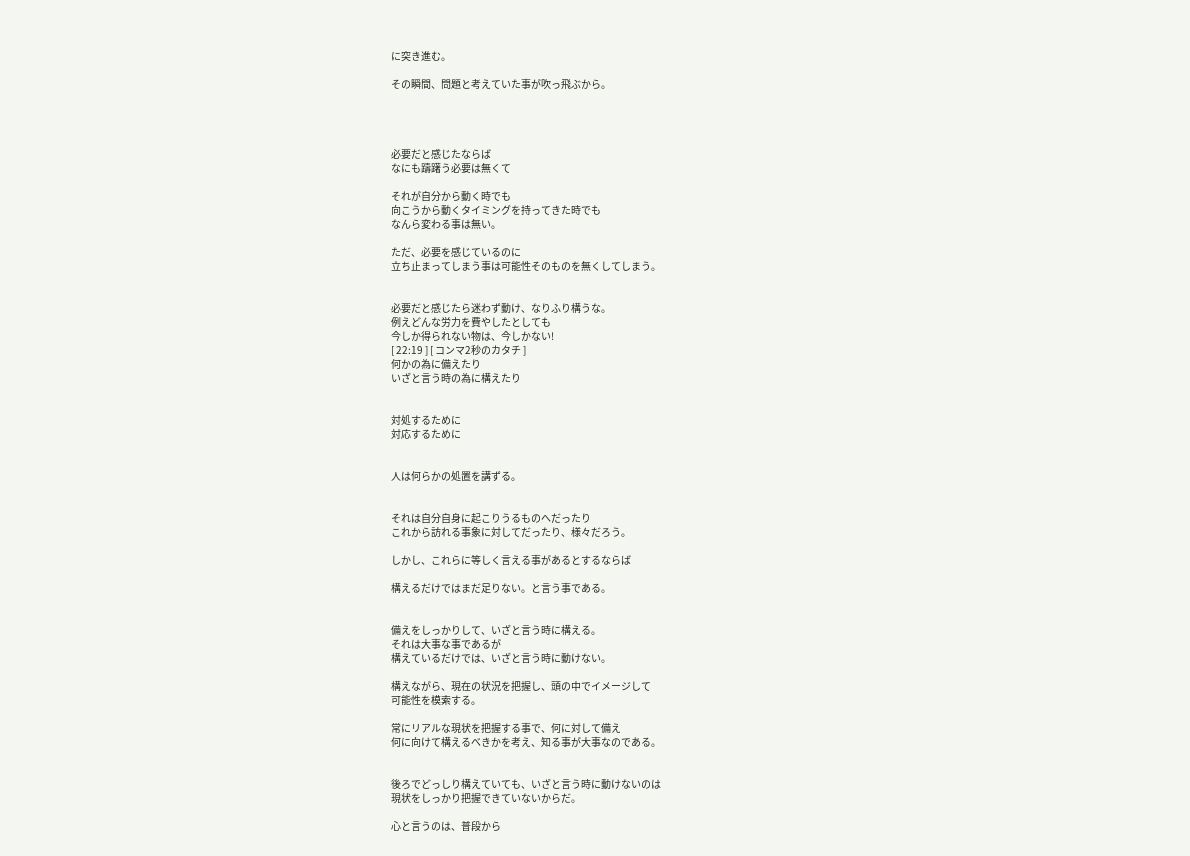に突き進む。

その瞬間、問題と考えていた事が吹っ飛ぶから。




必要だと感じたならば
なにも躊躇う必要は無くて

それが自分から動く時でも
向こうから動くタイミングを持ってきた時でも
なんら変わる事は無い。

ただ、必要を感じているのに
立ち止まってしまう事は可能性そのものを無くしてしまう。


必要だと感じたら迷わず動け、なりふり構うな。
例えどんな労力を費やしたとしても
今しか得られない物は、今しかない!
[ 22:19 ] [ コンマ2秒のカタチ ]
何かの為に備えたり
いざと言う時の為に構えたり


対処するために
対応するために


人は何らかの処置を講ずる。


それは自分自身に起こりうるものへだったり
これから訪れる事象に対してだったり、様々だろう。

しかし、これらに等しく言える事があるとするならば

構えるだけではまだ足りない。と言う事である。


備えをしっかりして、いざと言う時に構える。
それは大事な事であるが
構えているだけでは、いざと言う時に動けない。

構えながら、現在の状況を把握し、頭の中でイメージして
可能性を模索する。

常にリアルな現状を把握する事で、何に対して備え
何に向けて構えるべきかを考え、知る事が大事なのである。


後ろでどっしり構えていても、いざと言う時に動けないのは
現状をしっかり把握できていないからだ。

心と言うのは、普段から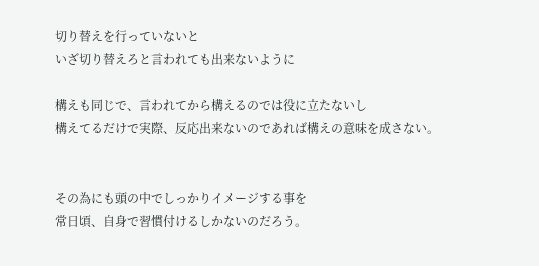切り替えを行っていないと
いざ切り替えろと言われても出来ないように

構えも同じで、言われてから構えるのでは役に立たないし
構えてるだけで実際、反応出来ないのであれば構えの意味を成さない。


その為にも頭の中でしっかりイメージする事を
常日頃、自身で習慣付けるしかないのだろう。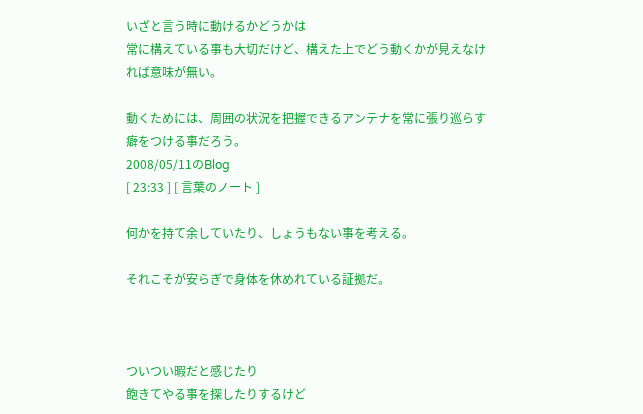いざと言う時に動けるかどうかは
常に構えている事も大切だけど、構えた上でどう動くかが見えなければ意味が無い。

動くためには、周囲の状況を把握できるアンテナを常に張り巡らす癖をつける事だろう。
2008/05/11のBlog
[ 23:33 ] [ 言葉のノート ]

何かを持て余していたり、しょうもない事を考える。

それこそが安らぎで身体を休めれている証拠だ。



ついつい暇だと感じたり
飽きてやる事を探したりするけど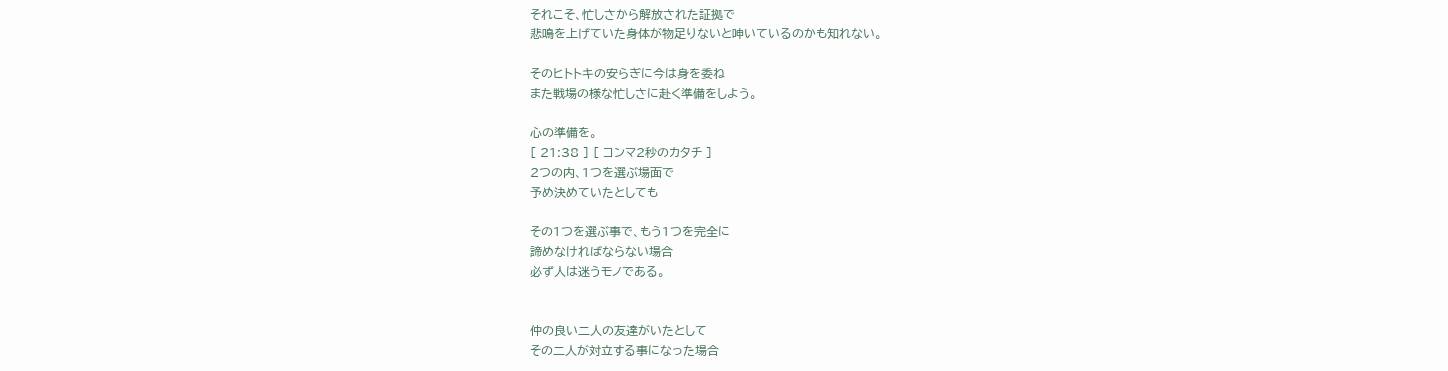それこそ、忙しさから解放された証拠で
悲鳴を上げていた身体が物足りないと呻いているのかも知れない。

そのヒトトキの安らぎに今は身を委ね
また戦場の様な忙しさに赴く準備をしよう。

心の準備を。
[ 21:38 ] [ コンマ2秒のカタチ ]
2つの内、1つを選ぶ場面で
予め決めていたとしても

その1つを選ぶ事で、もう1つを完全に
諦めなければならない場合
必ず人は迷うモノである。


仲の良い二人の友達がいたとして
その二人が対立する事になった場合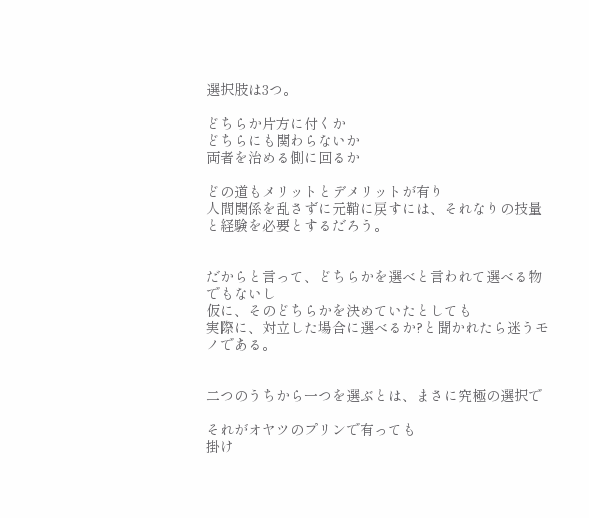選択肢は3つ。

どちらか片方に付くか
どちらにも関わらないか
両者を治める側に回るか

どの道もメリットとデメリットが有り
人間関係を乱さずに元鞘に戻すには、それなりの技量と経験を必要とするだろう。


だからと言って、どちらかを選べと言われて選べる物でもないし
仮に、そのどちらかを決めていたとしても
実際に、対立した場合に選べるか?と聞かれたら迷うモノである。


二つのうちから一つを選ぶとは、まさに究極の選択で

それがオヤツのプリンで有っても
掛け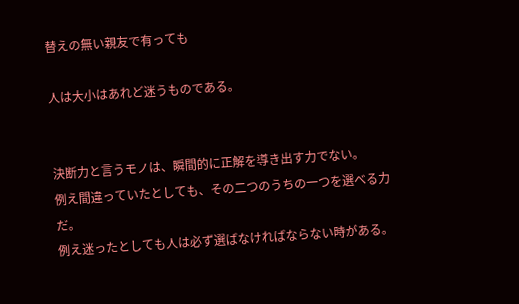替えの無い親友で有っても

人は大小はあれど迷うものである。


決断力と言うモノは、瞬間的に正解を導き出す力でない。
例え間違っていたとしても、その二つのうちの一つを選べる力だ。
例え迷ったとしても人は必ず選ばなければならない時がある。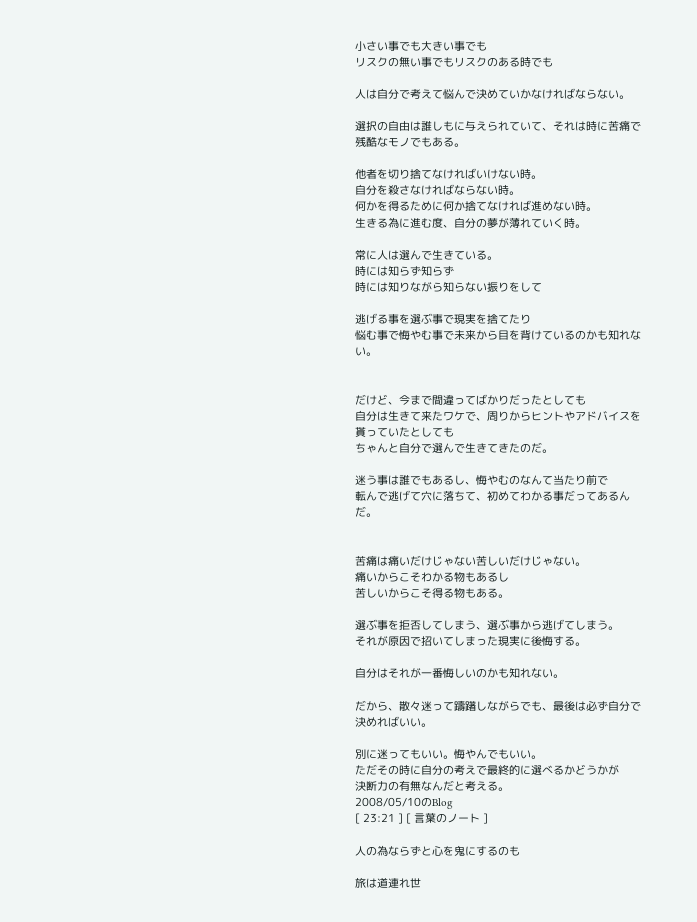小さい事でも大きい事でも
リスクの無い事でもリスクのある時でも

人は自分で考えて悩んで決めていかなければならない。

選択の自由は誰しもに与えられていて、それは時に苦痛で残酷なモノでもある。

他者を切り捨てなければいけない時。
自分を殺さなければならない時。
何かを得るために何か捨てなければ進めない時。
生きる為に進む度、自分の夢が薄れていく時。

常に人は選んで生きている。
時には知らず知らず
時には知りながら知らない振りをして

逃げる事を選ぶ事で現実を捨てたり
悩む事で悔やむ事で未来から目を背けているのかも知れない。


だけど、今まで間違ってばかりだったとしても
自分は生きて来たワケで、周りからヒントやアドバイスを貰っていたとしても
ちゃんと自分で選んで生きてきたのだ。

迷う事は誰でもあるし、悔やむのなんて当たり前で
転んで逃げて穴に落ちて、初めてわかる事だってあるんだ。


苦痛は痛いだけじゃない苦しいだけじゃない。
痛いからこそわかる物もあるし
苦しいからこそ得る物もある。

選ぶ事を拒否してしまう、選ぶ事から逃げてしまう。
それが原因で招いてしまった現実に後悔する。

自分はそれが一番悔しいのかも知れない。

だから、散々迷って躊躇しながらでも、最後は必ず自分で決めればいい。

別に迷ってもいい。悔やんでもいい。
ただその時に自分の考えで最終的に選べるかどうかが
決断力の有無なんだと考える。
2008/05/10のBlog
[ 23:21 ] [ 言葉のノート ]

人の為ならずと心を鬼にするのも

旅は道連れ世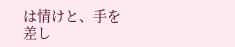は情けと、手を差し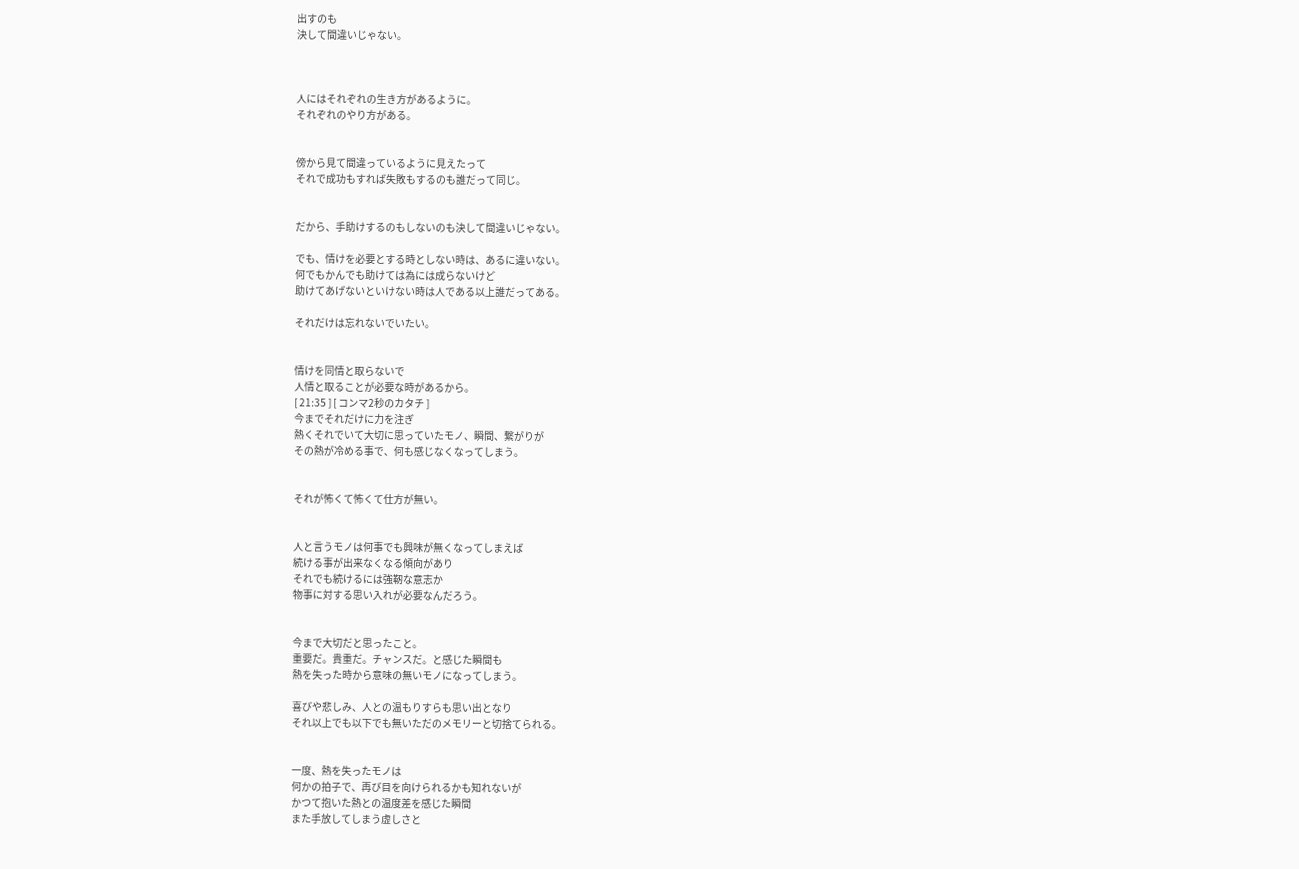出すのも
決して間違いじゃない。



人にはそれぞれの生き方があるように。
それぞれのやり方がある。


傍から見て間違っているように見えたって
それで成功もすれば失敗もするのも誰だって同じ。


だから、手助けするのもしないのも決して間違いじゃない。

でも、情けを必要とする時としない時は、あるに違いない。
何でもかんでも助けては為には成らないけど
助けてあげないといけない時は人である以上誰だってある。

それだけは忘れないでいたい。


情けを同情と取らないで
人情と取ることが必要な時があるから。
[ 21:35 ] [ コンマ2秒のカタチ ]
今までそれだけに力を注ぎ
熱くそれでいて大切に思っていたモノ、瞬間、繋がりが
その熱が冷める事で、何も感じなくなってしまう。


それが怖くて怖くて仕方が無い。


人と言うモノは何事でも興味が無くなってしまえば
続ける事が出来なくなる傾向があり
それでも続けるには強靭な意志か
物事に対する思い入れが必要なんだろう。


今まで大切だと思ったこと。
重要だ。貴重だ。チャンスだ。と感じた瞬間も
熱を失った時から意味の無いモノになってしまう。

喜びや悲しみ、人との温もりすらも思い出となり
それ以上でも以下でも無いただのメモリーと切捨てられる。


一度、熱を失ったモノは
何かの拍子で、再び目を向けられるかも知れないが
かつて抱いた熱との温度差を感じた瞬間
また手放してしまう虚しさと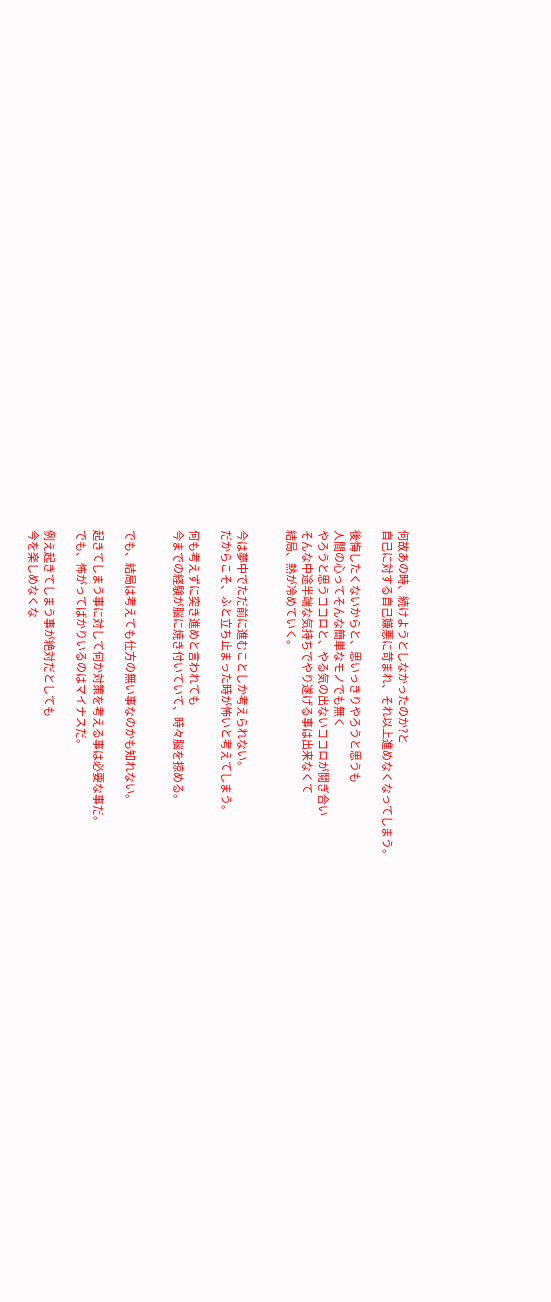何故あの時、続けようとしなかったのか?と
自己に対する自己嫌悪に苛まれ、それ以上進めなくなってしまう。

後悔したくないからと、思いっきりやろうと思うも
人間の心ってそんな簡単なモノでも無く
やろうと思うココロと、やる気の出ないココロが鬩ぎ合い
そんな中途半端な気持ちでやり遂げる事は出来なくて
結局、熱が冷めていく。


今は夢中でただ前に進むことしか考えられない。
だからこそ、ふと立ち止まった時が怖いと考えてしまう。

何も考えずに突き進めと言われても
今までの経験が脳に焼き付いていて、時々脳を掠める。


でも、結局は考えても仕方の無い事なのかも知れない。

起きてしまう事に対して何か対策を考える事は必要な事だ。
でも、怖がってばかりいるのはマイナスだ。

例え起きてしまう事が絶対だとしても
今を楽しめなくな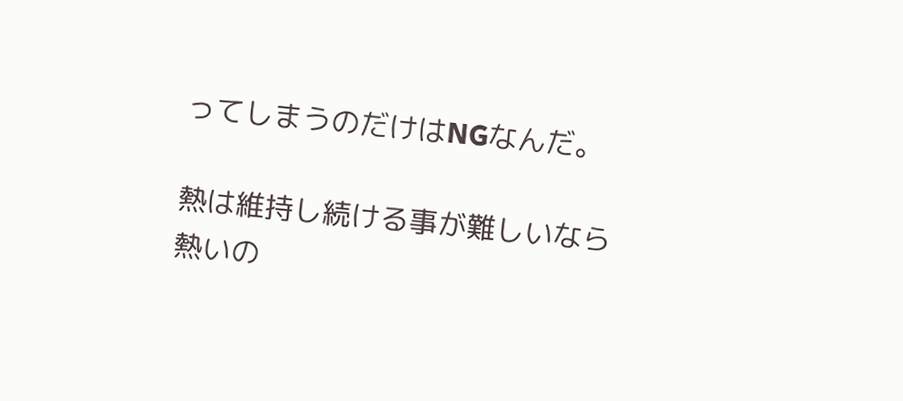ってしまうのだけはNGなんだ。

熱は維持し続ける事が難しいなら
熱いの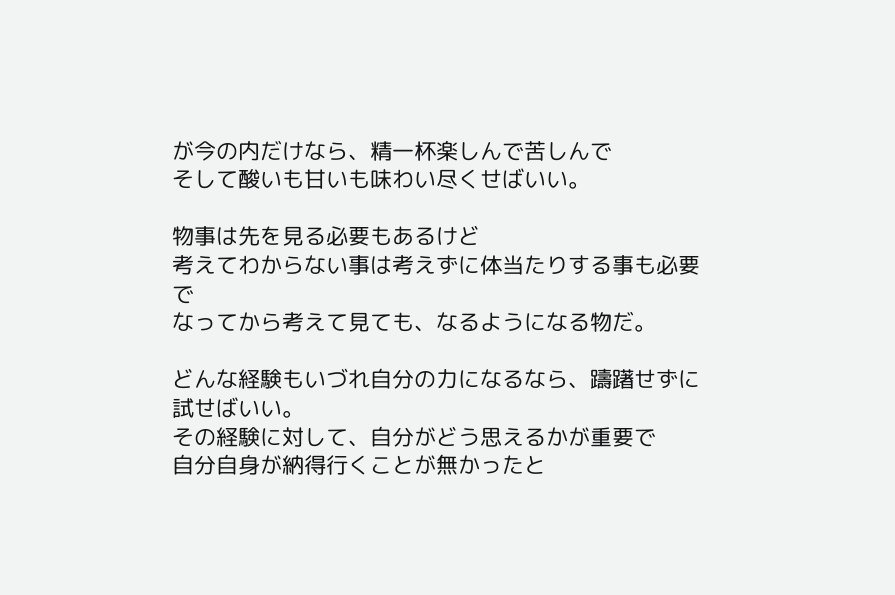が今の内だけなら、精一杯楽しんで苦しんで
そして酸いも甘いも味わい尽くせばいい。

物事は先を見る必要もあるけど
考えてわからない事は考えずに体当たりする事も必要で
なってから考えて見ても、なるようになる物だ。

どんな経験もいづれ自分の力になるなら、躊躇せずに試せばいい。
その経験に対して、自分がどう思えるかが重要で
自分自身が納得行くことが無かったと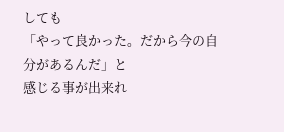しても
「やって良かった。だから今の自分があるんだ」と
感じる事が出来れ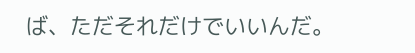ば、ただそれだけでいいんだ。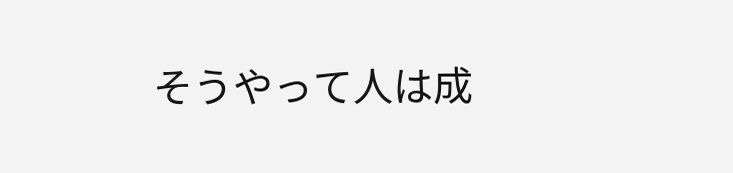そうやって人は成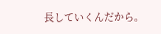長していくんだから。